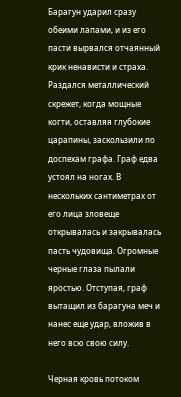Барагун ударил сразу обеими лапами, и из его пасти вырвался отчаянный крик ненависти и страха. Раздался металлический скрежет, когда мощные когти, оставляя глубокие царапины, заскользили по доспехам графа. Граф едва устоял на ногах. В нескольких сантиметрах от его лица зловеще открывалась и закрывалась пасть чудовища. Огромные черные глаза пылали яростью. Отступая, граф вытащил из барагуна меч и нанес еще удар, вложив в него всю свою силу.

Черная кровь потоком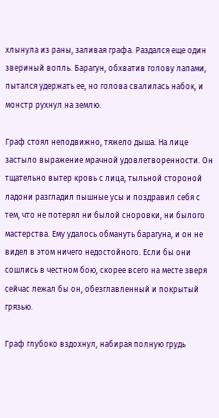хлынула из раны, заливая графа. Раздался еще один звериный вопль. Барагун, обхватив голову лапами, пытался удержать ее, но голова свалилась набок, и монстр рухнул на землю.

Граф стоял неподвижно, тяжело дыша. На лице застыло выражение мрачной удовлетворенности. Он тщательно вытер кровь с лица, тыльной стороной ладони разгладил пышные усы и поздравил себя с тем, что не потерял ни былой сноровки, ни былого мастерства. Ему удалось обмануть барагуна, и он не видел в этом ничего недостойного. Если бы они сошлись в честном бою, скорее всего на месте зверя сейчас лежал бы он, обезглавленный и покрытый грязью.

Граф глубоко вздохнул, набирая полную грудь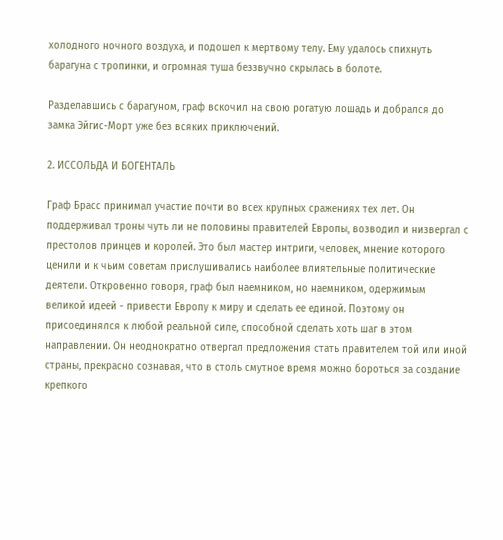холодного ночного воздуха, и подошел к мертвому телу. Ему удалось спихнуть барагуна с тропинки, и огромная туша беззвучно скрылась в болоте.

Разделавшись с барагуном, граф вскочил на свою рогатую лошадь и добрался до замка Эйгис-Морт уже без всяких приключений.

2. ИССОЛЬДА И БОГЕНТАЛЬ

Граф Брасс принимал участие почти во всех крупных сражениях тех лет. Он поддерживал троны чуть ли не половины правителей Европы, возводил и низвергал с престолов принцев и королей. Это был мастер интриги, человек, мнение которого ценили и к чьим советам прислушивались наиболее влиятельные политические деятели. Откровенно говоря, граф был наемником, но наемником, одержимым великой идеей - привести Европу к миру и сделать ее единой. Поэтому он присоединялся к любой реальной силе, способной сделать хоть шаг в этом направлении. Он неоднократно отвергал предложения стать правителем той или иной страны, прекрасно сознавая, что в столь смутное время можно бороться за создание крепкого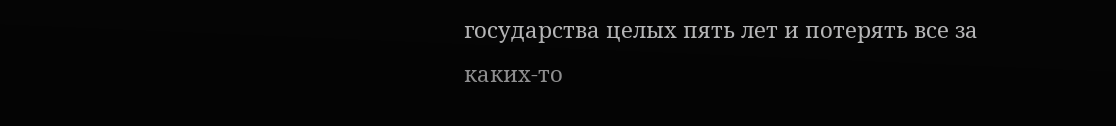государства целых пять лет и потерять все за каких-то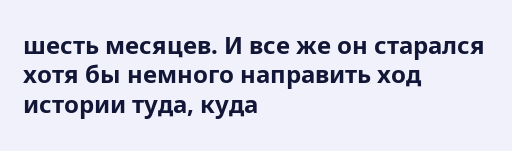шесть месяцев. И все же он старался хотя бы немного направить ход истории туда, куда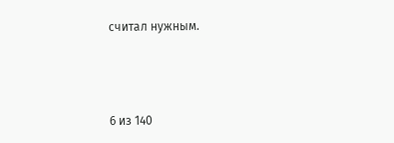считал нужным.



6 из 140